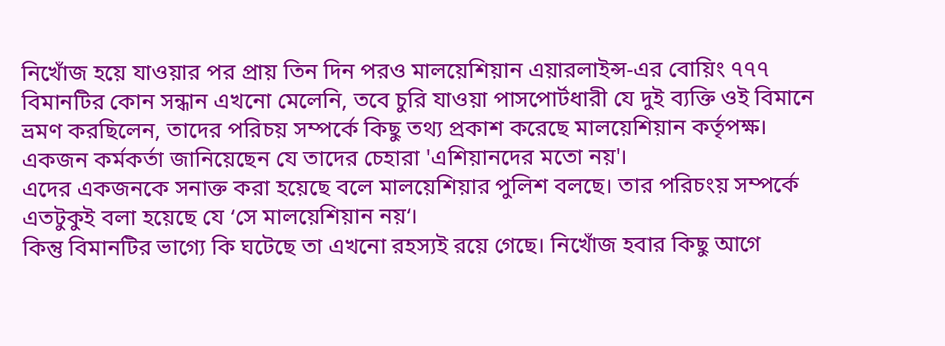নিখোঁজ হয়ে যাওয়ার পর প্রায় তিন দিন পরও মালয়েশিয়ান এয়ারলাইন্স-এর বোয়িং ৭৭৭ বিমানটির কোন সন্ধান এখনো মেলেনি, তবে চুরি যাওয়া পাসপোর্টধারী যে দুই ব্যক্তি ওই বিমানে ভ্রমণ করছিলেন, তাদের পরিচয় সম্পর্কে কিছু তথ্য প্রকাশ করেছে মালয়েশিয়ান কর্তৃপক্ষ।
একজন কর্মকর্তা জানিয়েছেন যে তাদের চেহারা 'এশিয়ানদের মতো নয়'।
এদের একজনকে সনাক্ত করা হয়েছে বলে মালয়েশিয়ার পুলিশ বলছে। তার পরিচংয় সম্পর্কে এতটুকুই বলা হয়েছে যে ‘সে মালয়েশিয়ান নয়‘।
কিন্তু বিমানটির ভাগ্যে কি ঘটেছে তা এখনো রহস্যই রয়ে গেছে। নিখোঁজ হবার কিছু আগে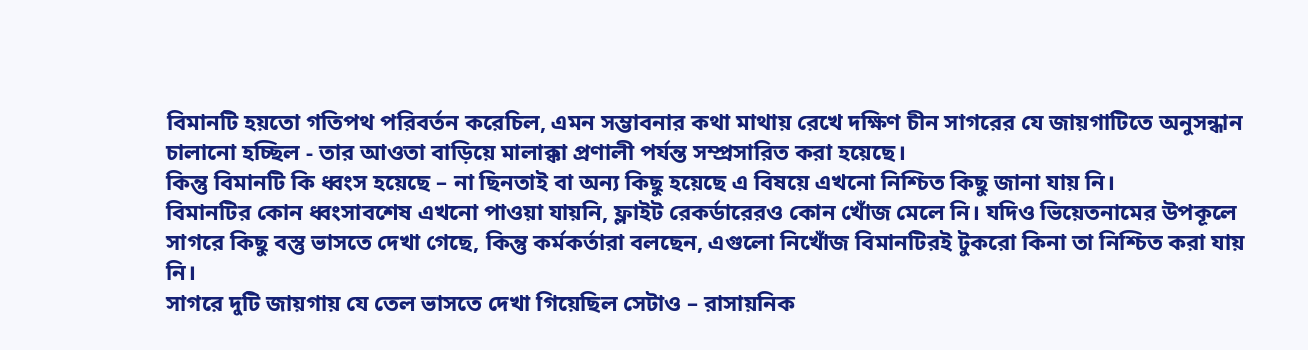বিমানটি হয়তো গতিপথ পরিবর্তন করেচিল, এমন সম্ভাবনার কথা মাথায় রেখে দক্ষিণ চীন সাগরের যে জায়গাটিতে অনুসন্ধান চালানো হচ্ছিল - তার আওতা বাড়িয়ে মালাক্কা প্রণালী পর্যন্ত সম্প্রসারিত করা হয়েছে।
কিন্তু বিমানটি কি ধ্বংস হয়েছে – না ছিনতাই বা অন্য কিছু হয়েছে এ বিষয়ে এখনো নিশ্চিত কিছু জানা যায় নি।
বিমানটির কোন ধ্বংসাবশেষ এখনো পাওয়া যায়নি, ফ্লাইট রেকর্ডারেরও কোন খোঁজ মেলে নি। যদিও ভিয়েতনামের উপকূলে সাগরে কিছু বস্তু ভাসতে দেখা গেছে, কিন্তু কর্মকর্তারা বলছেন, এগুলো নিখোঁজ বিমানটিরই টুকরো কিনা তা নিশ্চিত করা যায় নি।
সাগরে দুটি জায়গায় যে তেল ভাসতে দেখা গিয়েছিল সেটাও – রাসায়নিক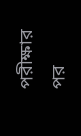পরীক্ষার পর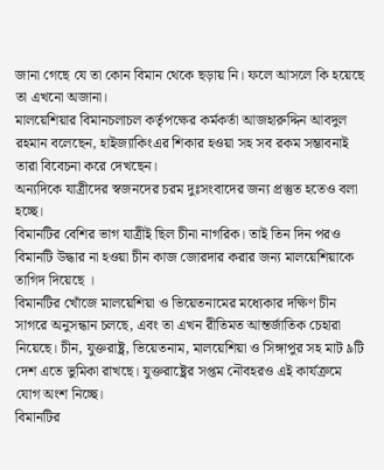জানা গেছে যে তা কোন বিমান থেকে ছড়ায় নি। ফলে আসলে কি হয়েছে তা এখনো অজানা।
মালয়েশিয়ার বিমানচলাচল কর্তৃপক্ষের কর্মকর্তা আজহারুদ্দিন আবদুল রহমান বলেছেন, হাইজ্যাকিংএর শিকার হওয়া সহ সব রকম সম্ভাবনাই তারা বিবেচনা করে দেখছেন।
অন্যদিকে যাত্রীদের স্বজনদের চরম দুঃসংবাদের জন্য প্রস্তুত হতেও বলা হচ্ছে।
বিমানটির বেশির ভাগ যাত্রীই ছিল চীনা নাগরিক। তাই তিন দিন পরও বিমানটি উদ্ধার না হওয়া চীন কাজ জোরদার করার জন্য মালয়েশিয়াকে তাগিদ দিয়েছে ।
বিমানটির খোঁজে মালয়েশিয়া ও ভিয়েতনামের মধ্যেকার দক্ষিণ চীন সাগরে অনুসন্ধান চলছে, এবং তা এখন রীতিমত আন্তর্জাতিক চেহারা নিয়েছে। চীন, যুক্তরাষ্ট্র, ভিয়েতনাম, মালয়েশিয়া ও সিঙ্গাপুর সহ মাট ৯টি দেশ এতে ভুমিকা রাখছে। যুক্তরাষ্ট্রের সপ্তম নৌবহরও এই কার্যক্রমে যোগ অংশ নিচ্ছে।
বিমানটির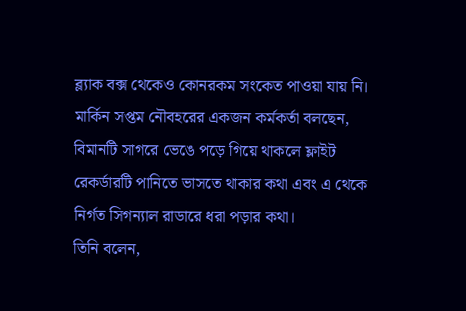ব্ল্যাক বক্স থেকেও কোনরকম সংকেত পাওয়া যায় নি। মার্কিন সপ্তম নৌবহরের একজন কর্মকর্তা বলছেন, বিমানটি সাগরে ভেঙে পড়ে গিয়ে থাকলে ফ্লাইট রেকর্ডারটি পানিতে ভাসতে থাকার কথা এবং এ থেকে নির্গত সিগন্যাল রাডারে ধরা পড়ার কথা।
তিনি বলেন,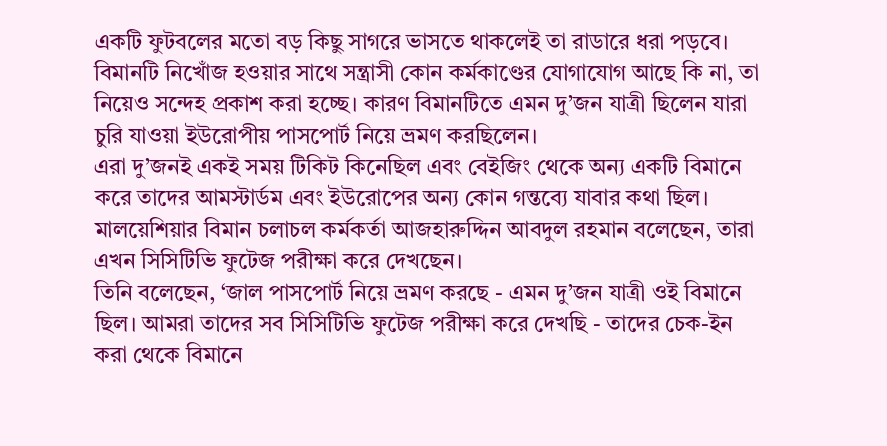একটি ফুটবলের মতো বড় কিছু সাগরে ভাসতে থাকলেই তা রাডারে ধরা পড়বে।
বিমানটি নিখোঁজ হওয়ার সাথে সন্ত্রাসী কোন কর্মকাণ্ডের যোগাযোগ আছে কি না, তা নিয়েও সন্দেহ প্রকাশ করা হচ্ছে। কারণ বিমানটিতে এমন দু’জন যাত্রী ছিলেন যারা চুরি যাওয়া ইউরোপীয় পাসপোর্ট নিয়ে ভ্রমণ করছিলেন।
এরা দু’জনই একই সময় টিকিট কিনেছিল এবং বেইজিং থেকে অন্য একটি বিমানে করে তাদের আমস্টার্ডম এবং ইউরোপের অন্য কোন গন্তব্যে যাবার কথা ছিল।
মালয়েশিয়ার বিমান চলাচল কর্মকর্তা আজহারুদ্দিন আবদুল রহমান বলেছেন, তারা এখন সিসিটিভি ফুটেজ পরীক্ষা করে দেখছেন।
তিনি বলেছেন, ‘জাল পাসপোর্ট নিয়ে ভ্রমণ করছে - এমন দু’জন যাত্রী ওই বিমানে ছিল। আমরা তাদের সব সিসিটিভি ফুটেজ পরীক্ষা করে দেখছি - তাদের চেক-ইন করা থেকে বিমানে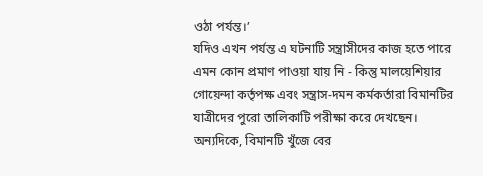ওঠা পর্যন্ত।’
যদিও এখন পর্যন্ত এ ঘটনাটি সন্ত্রাসীদের কাজ হতে পারে এমন কোন প্রমাণ পাওয়া যায় নি - কিন্তু মালয়েশিয়ার গোয়েন্দা কর্তৃপক্ষ এবং সন্ত্রাস-দমন কর্মকর্তারা বিমানটির যাত্রীদের পুরো তালিকাটি পরীক্ষা করে দেখছেন।
অন্যদিকে, বিমানটি খুঁজে বের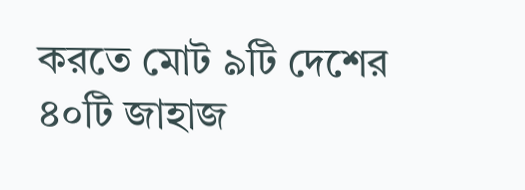করতে মোট ৯টি দেশের ৪০টি জাহাজ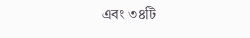এবং ৩৪টি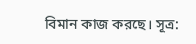বিমান কাজ করছে। সূত্র: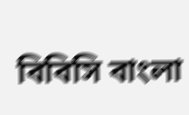বিবিসি বাংলা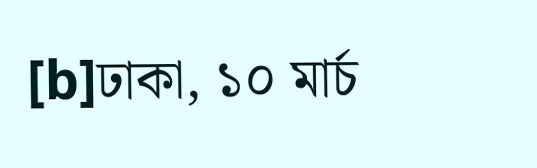[b]ঢাকা, ১০ মার্চ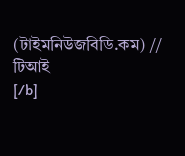(টাইমনিউজবিডি.কম) // টিআই
[/b]